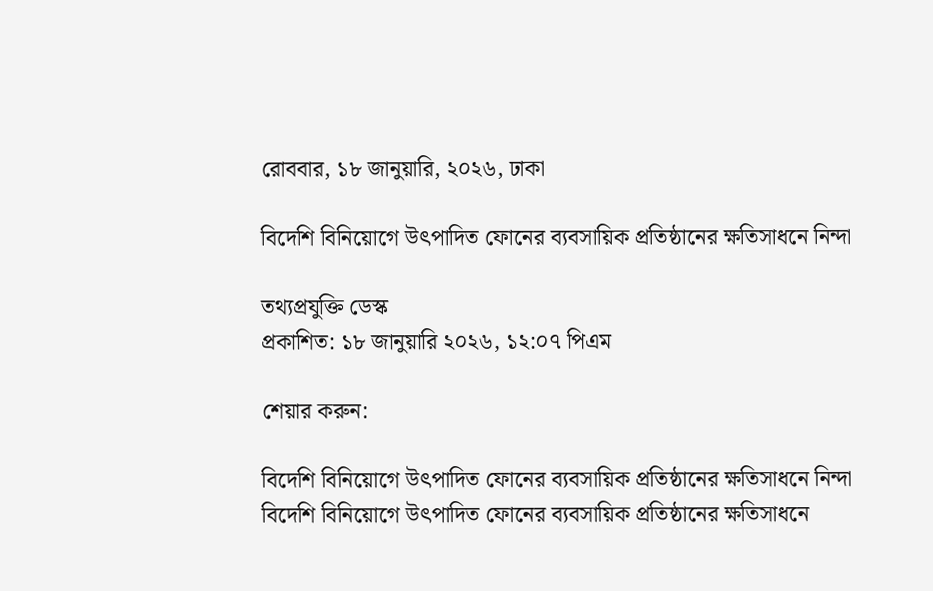রোববার, ১৮ জানুয়ারি, ২০২৬, ঢাকা

বিদেশি বিনিয়োগে উৎপাদিত ফোনের ব্যবসায়িক প্রতিষ্ঠানের ক্ষতিসাধনে নিন্দা

তথ্যপ্রযুক্তি ডেস্ক
প্রকাশিত: ১৮ জানুয়ারি ২০২৬, ১২:০৭ পিএম

শেয়ার করুন:

বিদেশি বিনিয়োগে উৎপাদিত ফোনের ব্যবসায়িক প্রতিষ্ঠানের ক্ষতিসাধনে নিন্দা
বিদেশি বিনিয়োগে উৎপাদিত ফোনের ব্যবসায়িক প্রতিষ্ঠানের ক্ষতিসাধনে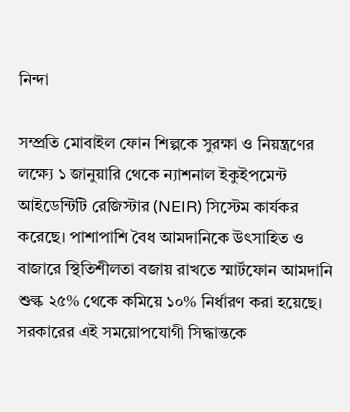নিন্দা

সম্প্রতি মোবাইল ফোন শিল্পকে সুরক্ষা ও নিয়ন্ত্রণের লক্ষ্যে ১ জানুয়ারি থেকে ন্যাশনাল ইকুইপমেন্ট আইডেন্টিটি রেজিস্টার (NEIR) সিস্টেম কার্যকর করেছে। পাশাপাশি বৈধ আমদানিকে উৎসাহিত ও বাজারে স্থিতিশীলতা বজায় রাখতে স্মার্টফোন আমদানি শুল্ক ২৫% থেকে কমিয়ে ১০% নির্ধারণ করা হয়েছে। সরকারের এই সময়োপযোগী সিদ্ধান্তকে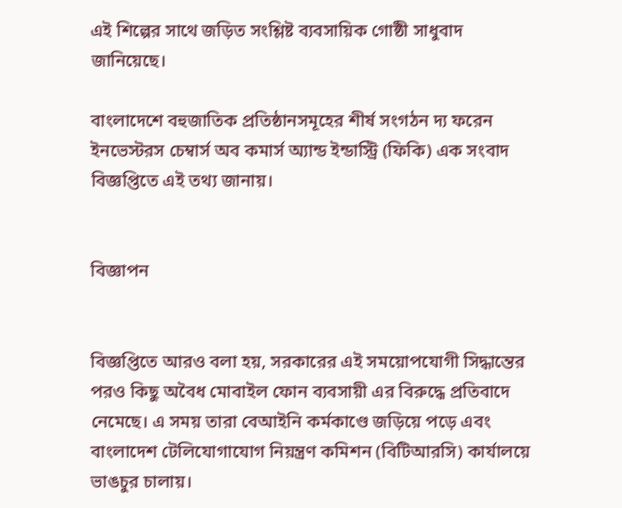এই শিল্পের সাথে জড়িত সংশ্লিষ্ট ব্যবসায়িক গোষ্ঠী সাধুবাদ জানিয়েছে।

বাংলাদেশে বহুজাতিক প্রতিষ্ঠানসমূহের শীর্ষ সংগঠন দ্য ফরেন ইনভেস্টরস চেম্বার্স অব কমার্স অ্যান্ড ইন্ডাস্ট্রি (ফিকি) এক সংবাদ বিজ্ঞপ্তিতে এই তথ্য জানায়।


বিজ্ঞাপন


বিজ্ঞপ্তিতে আরও বলা হয়, সরকারের এই সময়োপযোগী সিদ্ধান্তের পরও কিছু অবৈধ মোবাইল ফোন ব্যবসায়ী এর বিরুদ্ধে প্রতিবাদে নেমেছে। এ সময় তারা বেআইনি কর্মকাণ্ডে জড়িয়ে পড়ে এবং বাংলাদেশ টেলিযোগাযোগ নিয়ন্ত্রণ কমিশন (বিটিআরসি) কার্যালয়ে ভাঙচুর চালায়।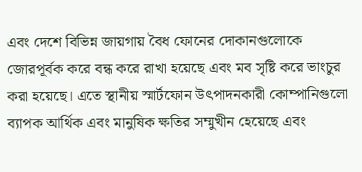এবং দেশে বিভিন্ন জায়গায় বৈধ ফোনের দোকানগুলোকে জোরপূর্বক করে বন্ধ করে রাখা হয়েছে এবং মব সৃষ্টি করে ভাংচুর করা হয়েছে। এতে স্থানীয় স্মার্টফোন উৎপাদনকারী কোম্পানিগুলো ব্যাপক আর্থিক এবং মানুষিক ক্ষতির সম্মুখীন হেয়েছে এবং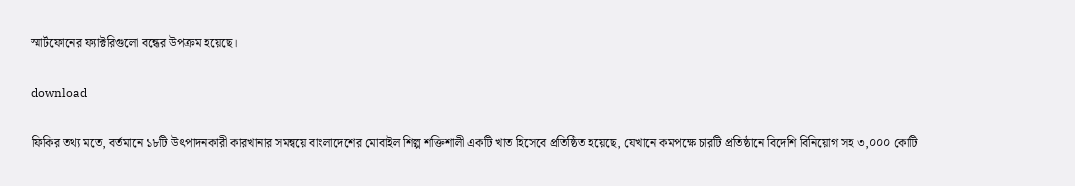স্মার্টফোনের ফ্যাক্টরিগুলো বন্ধের উপক্রম হয়েছে।

download

ফিকির তথ্য মতে, বর্তমানে ১৮টি উৎপাদনকারী কারখানার সমন্বয়ে বাংলাদেশের মোবাইল শিল্প শক্তিশালী একটি খাত হিসেবে প্রতিষ্ঠিত হয়েছে, যেখানে কমপক্ষে চারটি প্রতিষ্ঠানে বিদেশি বিনিয়োগ সহ ৩,০০০ কোটি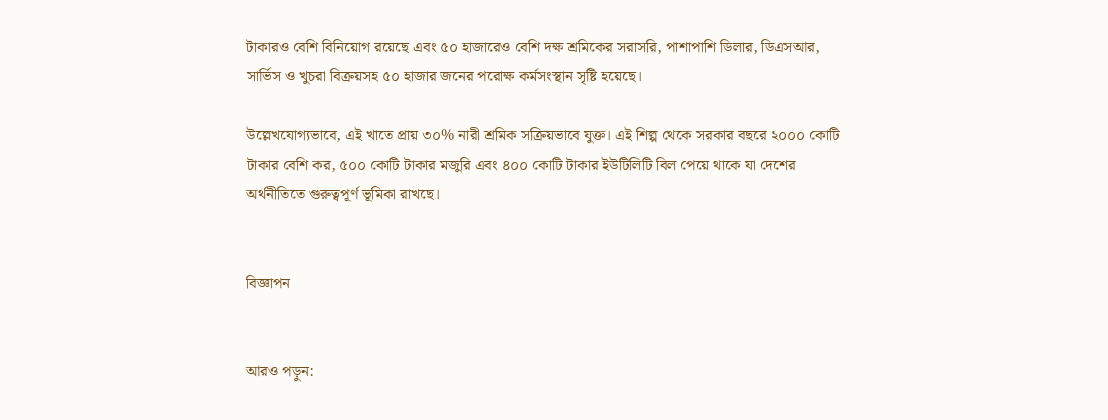টাকারও বেশি বিনিয়োগ রয়েছে এবং ৫০ হাজারেও বেশি দক্ষ শ্রমিকের সরাসরি, পাশাপাশি ডিলার, ডিএসআর, সার্ভিস ও খুচরা বিক্রয়সহ ৫০ হাজার জনের পরোক্ষ কর্মসংস্থান সৃষ্টি হয়েছে।

উল্লেখযোগ্যভাবে, এই খাতে প্রায় ৩০% নারী শ্রমিক সক্রিয়ভাবে যুক্ত। এই শিল্প থেকে সরকার বছরে ২০০০ কোটি টাকার বেশি কর, ৫০০ কোটি টাকার মজুরি এবং ৪০০ কোটি টাকার ইউটিলিটি বিল পেয়ে থাকে যা দেশের অর্থনীতিতে গুরুত্বপূর্ণ ভূমিকা রাখছে।


বিজ্ঞাপন


আরও পড়ুন: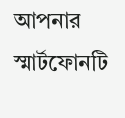আপনার স্মার্টফোনটি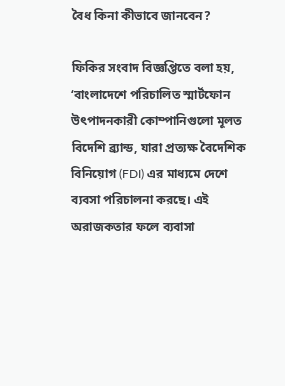বৈধ কিনা কীভাবে জানবেন?

ফিকির সংবাদ বিজ্ঞপ্তিতে বলা হয়, ‘বাংলাদেশে পরিচালিত স্মার্টফোন উৎপাদনকারী কোম্পানিগুলো মূলত বিদেশি ব্র্যান্ড, যারা প্রত্যক্ষ বৈদেশিক বিনিয়োগ (FDI) এর মাধ্যমে দেশে ব্যবসা পরিচালনা করছে। এই অরাজকতার ফলে ব্যবাসা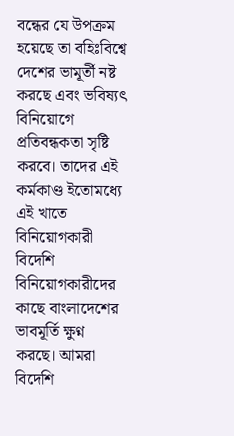বন্ধের যে উপক্রম হয়েছে তা বহিঃবিশ্বে দেশের ভামূর্তী নষ্ট করছে এবং ভবিষ্যৎ বিনিয়োগে প্রতিবন্ধকতা সৃষ্টি করবে। তাদের এই কর্মকাণ্ড ইতোমধ্যে এই খাতে বিনিয়োগকারী বিদেশি বিনিয়োগকারীদের কাছে বাংলাদেশের ভাবমূর্তি ক্ষুণ্ন করছে। আমরা বিদেশি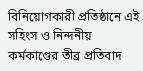বিনিয়োগকারী প্রতিষ্ঠানে এই সহিংস ও নিন্দনীয় কর্মকাণ্ডের তীব্র প্রতিবাদ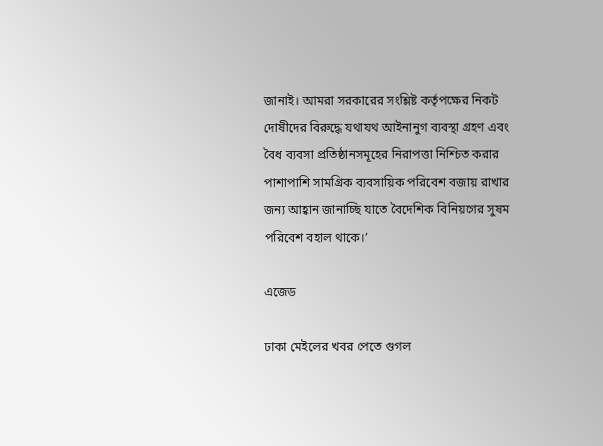জানাই। আমরা সরকারের সংশ্লিষ্ট কর্তৃপক্ষের নিকট দোষীদের বিরুদ্ধে যথাযথ আইনানুগ ব্যবস্থা গ্রহণ এবং বৈধ ব্যবসা প্রতিষ্ঠানসমূহের নিরাপত্তা নিশ্চিত করার পাশাপাশি সামগ্রিক ব্যবসায়িক পরিবেশ বজায় রাখার জন্য আহ্বান জানাচ্ছি যাতে বৈদেশিক বিনিয়গের সুষম পরিবেশ বহাল থাকে।’

এজেড

ঢাকা মেইলের খবর পেতে গুগল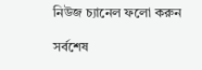নিউজ চ্যানেল ফলো করুন

সর্বশেষ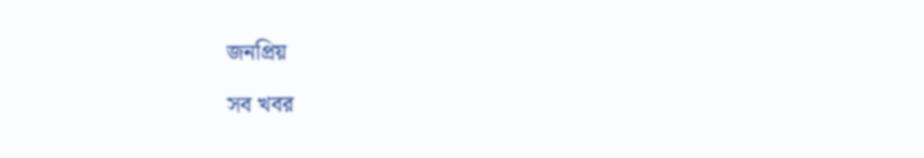জনপ্রিয়

সব খবর